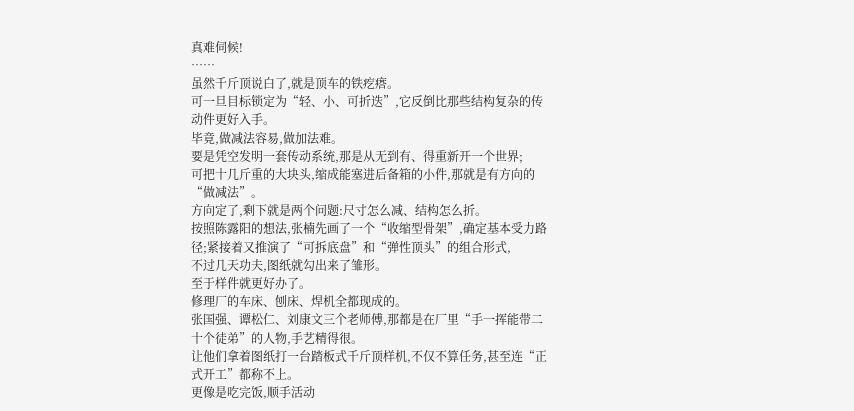真难伺候!
……
虽然千斤顶说白了,就是顶车的铁疙瘩。
可一旦目标锁定为“轻、小、可折迭”,它反倒比那些结构复杂的传动件更好入手。
毕竟,做减法容易,做加法难。
要是凭空发明一套传动系统,那是从无到有、得重新开一个世界;
可把十几斤重的大块头,缩成能塞进后备箱的小件,那就是有方向的“做减法”。
方向定了,剩下就是两个问题:尺寸怎么减、结构怎么折。
按照陈露阳的想法,张楠先画了一个“收缩型骨架”,确定基本受力路径;紧接着又推演了“可拆底盘”和“弹性顶头”的组合形式,
不过几天功夫,图纸就勾出来了雏形。
至于样件就更好办了。
修理厂的车床、刨床、焊机全都现成的。
张国强、谭松仁、刘康文三个老师傅,那都是在厂里“手一挥能带二十个徒弟”的人物,手艺精得很。
让他们拿着图纸打一台踏板式千斤顶样机,不仅不算任务,甚至连“正式开工”都称不上。
更像是吃完饭,顺手活动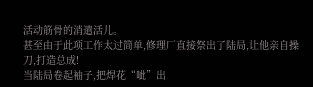活动筋骨的消遣活儿。
甚至由于此项工作太过简单,修理厂直接祭出了陆局,让他亲自操刀,打造总成!
当陆局卷起袖子,把焊花“呲”出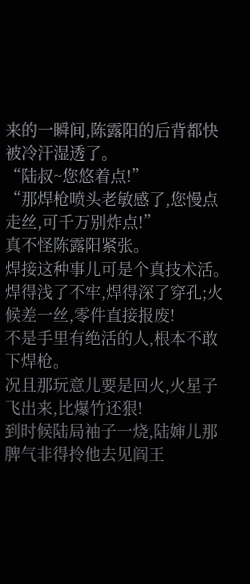来的一瞬间,陈露阳的后背都快被冷汗湿透了。
“陆叔~您悠着点!”
“那焊枪喷头老敏感了,您慢点走丝,可千万别炸点!”
真不怪陈露阳紧张。
焊接这种事儿可是个真技术活。
焊得浅了不牢,焊得深了穿孔;火候差一丝,零件直接报废!
不是手里有绝活的人,根本不敢下焊枪。
况且那玩意儿要是回火,火星子飞出来,比爆竹还狠!
到时候陆局袖子一烧,陆婶儿那脾气非得拎他去见阎王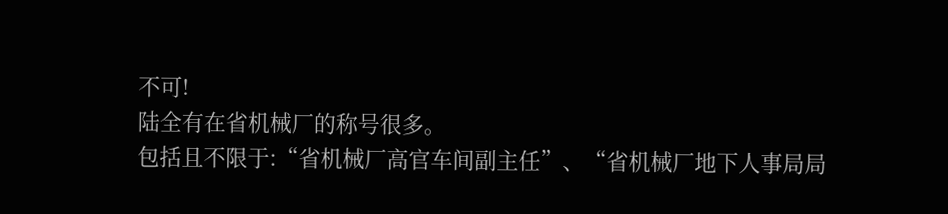不可!
陆全有在省机械厂的称号很多。
包括且不限于:“省机械厂高官车间副主任”、“省机械厂地下人事局局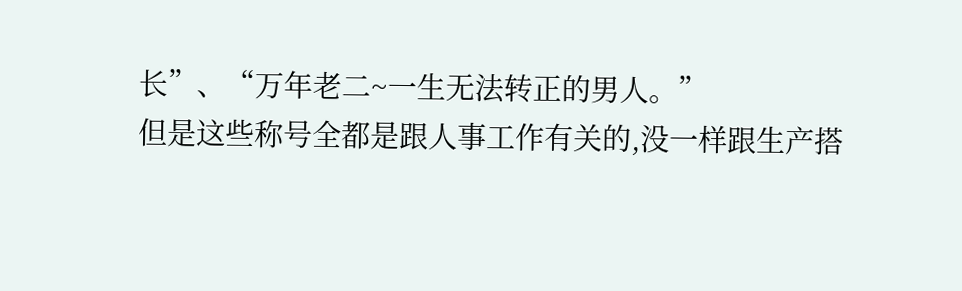长”、“万年老二~一生无法转正的男人。”
但是这些称号全都是跟人事工作有关的,没一样跟生产搭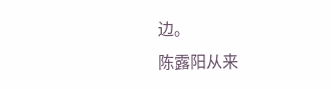边。
陈露阳从来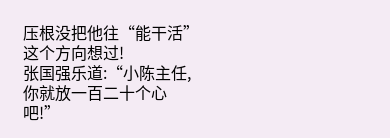压根没把他往“能干活”这个方向想过!
张国强乐道:“小陈主任,你就放一百二十个心吧!”